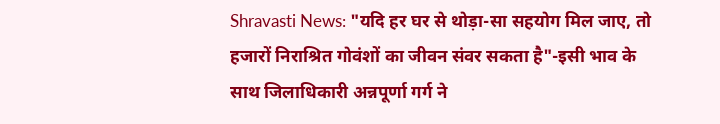Shravasti News: "यदि हर घर से थोड़ा-सा सहयोग मिल जाए, तो हजारों निराश्रित गोवंशों का जीवन संवर सकता है"-इसी भाव के साथ जिलाधिकारी अन्नपूर्णा गर्ग ने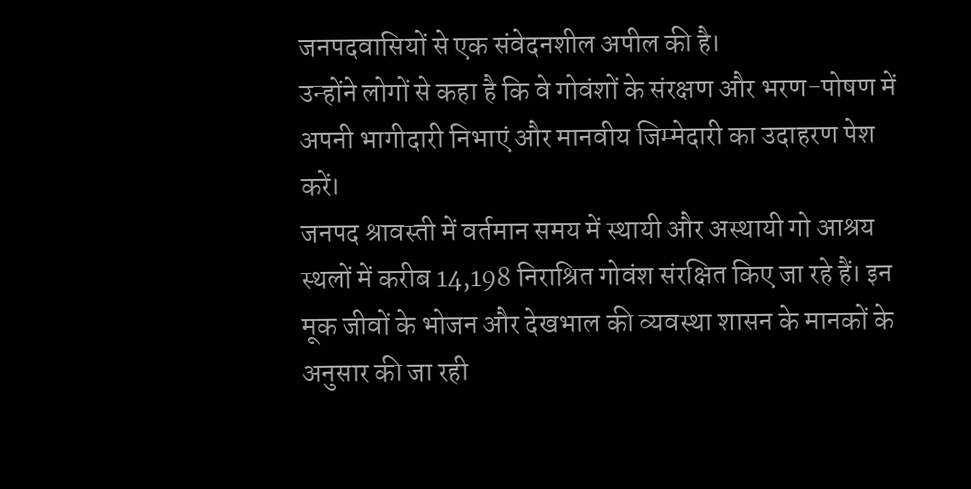जनपदवासियों से एक संवेदनशील अपील की है।
उन्होंने लोगों से कहा है कि वे गोवंशों के संरक्षण और भरण-पोषण में अपनी भागीदारी निभाएं और मानवीय जिम्मेदारी का उदाहरण पेश करें।
जनपद श्रावस्ती में वर्तमान समय में स्थायी और अस्थायी गो आश्रय स्थलों में करीब 14,198 निराश्रित गोवंश संरक्षित किए जा रहे हैं। इन मूक जीवों के भोजन और देखभाल की व्यवस्था शासन के मानकों के अनुसार की जा रही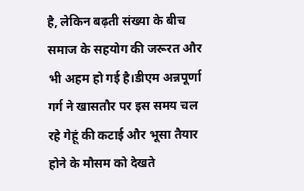है, लेकिन बढ़ती संख्या के बीच समाज के सहयोग की जरूरत और भी अहम हो गई है।डीएम अन्नपूर्णा गर्ग ने खासतौर पर इस समय चल रहे गेहूं की कटाई और भूसा तैयार होने के मौसम को देखते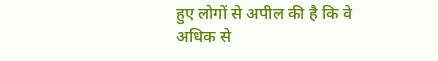हुए लोगों से अपील की है कि वे अधिक से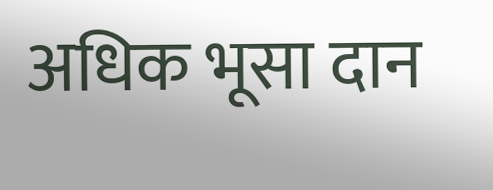अधिक भूसा दान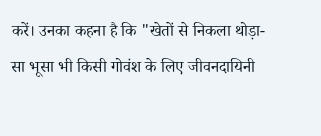करें। उनका कहना है कि "खेतों से निकला थोड़ा-सा भूसा भी किसी गोवंश के लिए जीवनदायिनी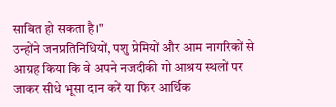साबित हो सकता है।"
उन्होंने जनप्रतिनिधियों, पशु प्रेमियों और आम नागरिकों से आग्रह किया कि वे अपने नजदीकी गो आश्रय स्थलों पर जाकर सीधे भूसा दान करें या फिर आर्थिक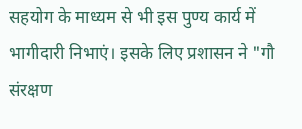सहयोग के माध्यम से भी इस पुण्य कार्य में भागीदारी निभाएं। इसके लिए प्रशासन ने "गौ संरक्षण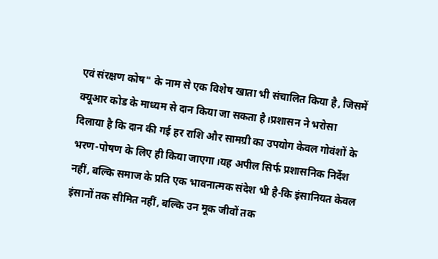एवं संरक्षण कोष" के नाम से एक विशेष खाता भी संचालित किया है, जिसमें क्यूआर कोड के माध्यम से दान किया जा सकता है।प्रशासन ने भरोसा दिलाया है कि दान की गई हर राशि और सामग्री का उपयोग केवल गोवंशों के भरण-पोषण के लिए ही किया जाएगा।यह अपील सिर्फ प्रशासनिक निर्देश नहीं, बल्कि समाज के प्रति एक भावनात्मक संदेश भी है-कि इंसानियत केवल इंसानों तक सीमित नहीं, बल्कि उन मूक जीवों तक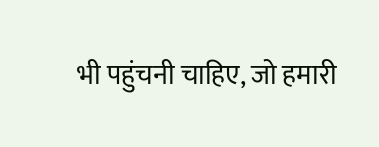भी पहुंचनी चाहिए, जो हमारी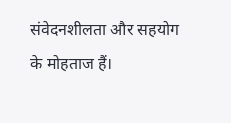संवेदनशीलता और सहयोग के मोहताज हैं।